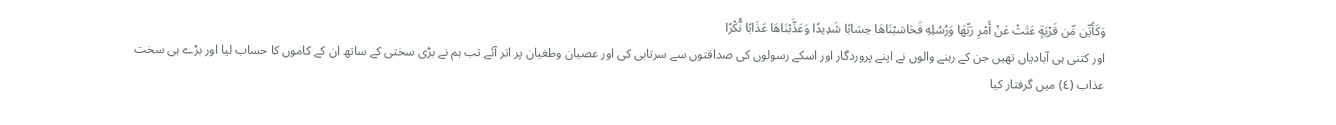وَكَأَيِّن مِّن قَرْيَةٍ عَتَتْ عَنْ أَمْرِ رَبِّهَا وَرُسُلِهِ فَحَاسَبْنَاهَا حِسَابًا شَدِيدًا وَعَذَّبْنَاهَا عَذَابًا نُّكْرًا
اور کتنی ہی آبادیاں تھیں جن کے رہنے والوں نے اپنے پروردگار اور اسکے رسولوں کی صداقتوں سے سرتابی کی اور عصیان وطغیان پر اتر آئے تب ہم نے بڑی سختی کے ساتھ ان کے کاموں کا حساب لیا اور بڑے ہی سخت عذاب (٤) میں گرفتار کیا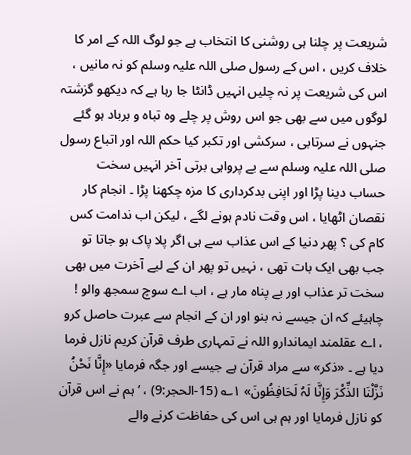شریعت پر چلنا ہی روشنی کا انتخاب ہے جو لوگ اللہ کے امر کا خلاف کریں ، اس کے رسول صلی اللہ علیہ وسلم کو نہ مانیں ، اس کی شریعت پر نہ چلیں انہیں ڈانٹا جا رہا ہے کہ دیکھو گزشتہ لوگوں میں سے بھی جو اس روش پر چلے وہ تباہ و برباد ہو گئے جنہوں نے سرتابی ، سرکشی اور تکبر کیا حکم اللہ اور اتباع رسول صلی اللہ علیہ وسلم سے بے پرواہی برتی آخر انہیں سخت حساب دینا پڑا اور اپنی بدکرداری کا مزہ چکھنا پڑا ۔ انجام کار نقصان اٹھایا ، اس وقت نادم ہونے لگے ، لیکن اب ندامت کس کام کی ؟ پھر دنیا کے اس عذاب سے ہی اگر پلا پاک ہو جاتا تو جب بھی ایک بات تھی ، نہیں تو پھر ان کے لیے آخرت میں بھی سخت تر عذاب اور بے پناہ مار ہے ، اب اے سوچ سمجھ والو ! چاہیئے کہ ان جیسے نہ بنو اور ان کے انجام سے عبرت حاصل کرو ، اے عقلمند ایماندارو اللہ نے تمہاری طرف قرآن کریم نازل فرما دیا ہے ۔ «ذکر» سے مراد قرآن ہے جیسے اور جگہ فرمایا «إِنَّا نَحْنُ نَزَّلْنَا الذِّکْرَ وَإِنَّا لَہُ لَحَافِظُونَ» ۱؎ (15-الحجر:9) ، ’ ہم نے اس قرآن کو نازل فرمایا اور ہم ہی اس کی حفاظت کرنے والے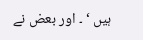ہیں ‘ ۔ اور بعض نے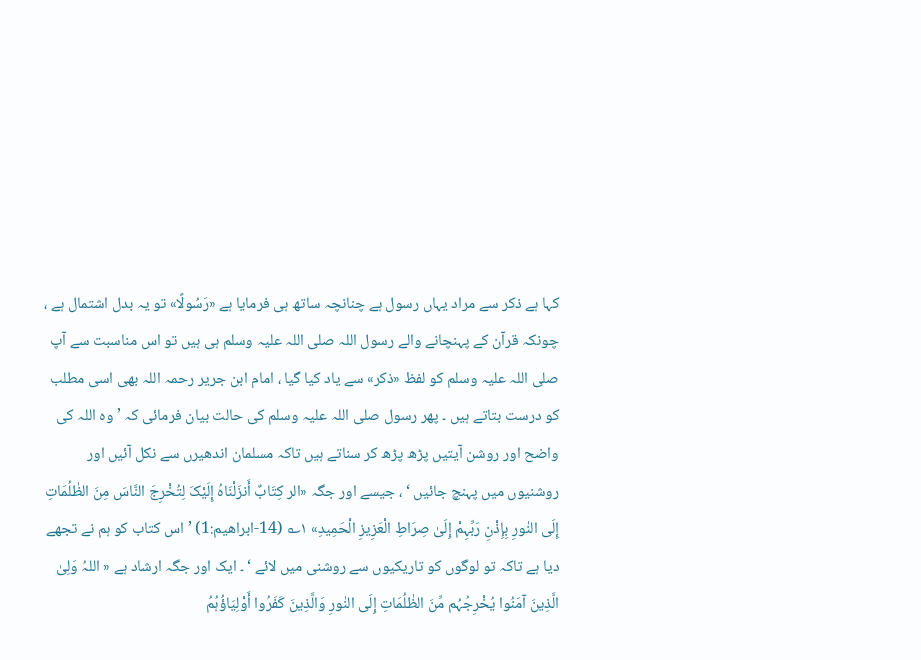کہا ہے ذکر سے مراد یہاں رسول ہے چنانچہ ساتھ ہی فرمایا ہے «رَسُولًا» تو یہ بدل اشتمال ہے ، چونکہ قرآن کے پہنچانے والے رسول اللہ صلی اللہ علیہ وسلم ہی ہیں تو اس مناسبت سے آپ صلی اللہ علیہ وسلم کو لفظ «ذکر» سے یاد کیا گیا ، امام ابن جریر رحمہ اللہ بھی اسی مطلب کو درست بتاتے ہیں ۔ پھر رسول صلی اللہ علیہ وسلم کی حالت بیان فرمائی کہ ’ وہ اللہ کی واضح اور روشن آیتیں پڑھ پڑھ کر سناتے ہیں تاکہ مسلمان اندھیرں سے نکل آئیں اور روشنیوں میں پہنچ جائیں ‘ ، جیسے اور جگہ «الر کِتَابٌ أَنزَلْنَاہُ إِلَیْکَ لِتُخْرِجَ النَّاسَ مِنَ الظٰلُمَاتِ إِلَی النٰورِ بِإِذْنِ رَبِّہِمْ إِلَیٰ صِرَاطِ الْعَزِیزِ الْحَمِیدِ» ۱؎ (14-ابراھیم:1) ’ اس کتاب کو ہم نے تجھے دیا ہے تاکہ تو لوگوں کو تاریکیوں سے روشنی میں لائے ‘ ۔ ایک اور جگہ ارشاد ہے « اللہُ وَلِیٰ الَّذِینَ آمَنُوا یُخْرِجُہُم مِّنَ الظٰلُمَاتِ إِلَی النٰورِ وَالَّذِینَ کَفَرُوا أَوْلِیَاؤُہُمُ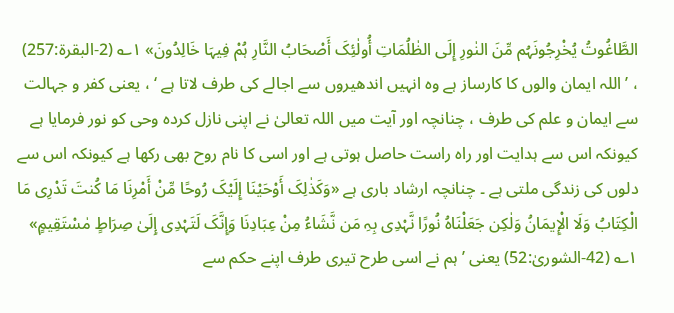الطَّاغُوتُ یُخْرِجُونَہُم مِّنَ النٰورِ إِلَی الظٰلُمَاتِ أُولٰئِکَ أَصْحَابُ النَّارِ ہُمْ فِیہَا خَالِدُونَ» ۱؎ (2-البقرۃ:257) ، ’ اللہ ایمان والوں کا کارساز ہے وہ انہیں اندھیروں سے اجالے کی طرف لاتا ہے ‘ ، یعنی کفر و جہالت سے ایمان و علم کی طرف ، چنانچہ اور آیت میں اللہ تعالیٰ نے اپنی نازل کردہ وحی کو نور فرمایا ہے کیونکہ اس سے ہدایت اور راہ راست حاصل ہوتی ہے اور اسی کا نام روح بھی رکھا ہے کیونکہ اس سے دلوں کی زندگی ملتی ہے ۔ چنانچہ ارشاد باری ہے «وَکَذٰلِکَ أَوْحَیْنَا إِلَیْکَ رُوحًا مِّنْ أَمْرِنَا مَا کُنتَ تَدْرِی مَا الْکِتَابُ وَلَا الْإِیمَانُ وَلٰکِن جَعَلْنَاہُ نُورًا نَّہْدِی بِہِ مَن نَّشَاءُ مِنْ عِبَادِنَا وَإِنَّکَ لَتَہْدِی إِلَیٰ صِرَاطٍ مٰسْتَقِیمٍ» ۱؎ (42-الشوریٰ:52) یعنی ’ ہم نے اسی طرح تیری طرف اپنے حکم سے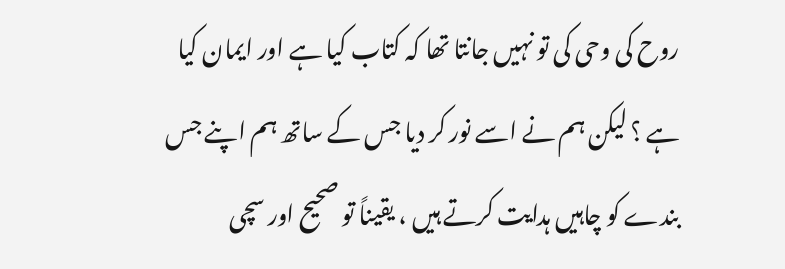روح کی وحی کی تو نہیں جانتا تھا کہ کتاب کیا ہے اور ایمان کیا ہے ؟ لیکن ہم نے اسے نور کر دیا جس کے ساتھ ہم اپنے جس بندے کو چاہیں ہدایت کرتے ہیں ، یقیناً تو صحیح اور سچی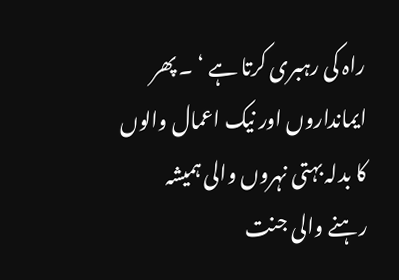راہ کی رہبری کرتا ہے ‘ ۔ پھر ایمانداروں اور نیک اعمال والوں کا بدلہ بہتی نہروں والی ہمیشہ رہنے والی جنت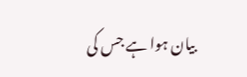بیان ہوا ہے جس کی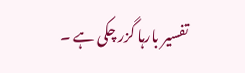تفسیر بارہا گزر چکی ہے ۔